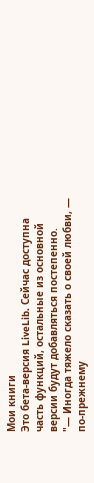Мои книги
Это бета-версия LiveLib. Сейчас доступна часть функций, остальные из основной версии будут добавляться постепенно.
"— Иногда тяжело сказать о своей любви, — по-прежнему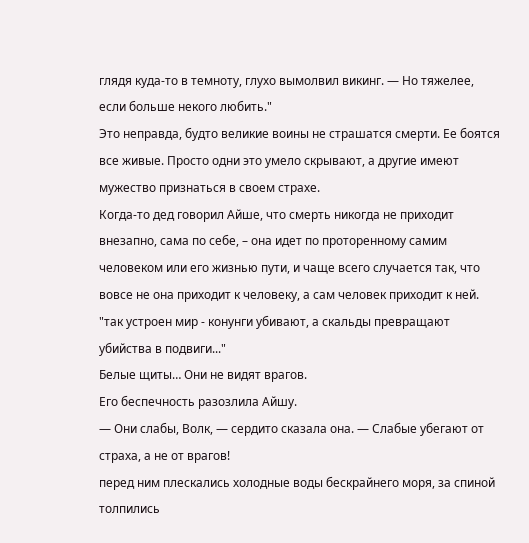глядя куда-то в темноту, глухо вымолвил викинг. — Но тяжелее, если больше некого любить."
Это неправда, будто великие воины не страшатся смерти. Ее боятся все живые. Просто одни это умело скрывают, а другие имеют мужество признаться в своем страхе.
Когда-то дед говорил Айше, что смерть никогда не приходит внезапно, сама по себе, – она идет по проторенному самим человеком или его жизнью пути, и чаще всего случается так, что вовсе не она приходит к человеку, а сам человек приходит к ней.
"так устроен мир - конунги убивают, а скальды превращают убийства в подвиги..."
Белые щиты… Они не видят врагов.
Его беспечность разозлила Айшу.
— Они слабы, Волк, — сердито сказала она. — Слабые убегают от страха, а не от врагов!
перед ним плескались холодные воды бескрайнего моря, за спиной толпились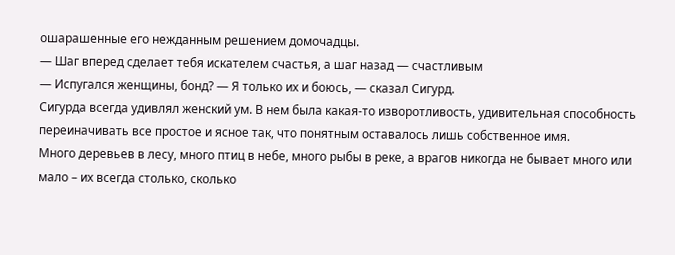ошарашенные его нежданным решением домочадцы.
— Шаг вперед сделает тебя искателем счастья, а шаг назад — счастливым
— Испугался женщины, бонд? — Я только их и боюсь, — сказал Сигурд.
Сигурда всегда удивлял женский ум. В нем была какая-то изворотливость, удивительная способность переиначивать все простое и ясное так, что понятным оставалось лишь собственное имя.
Много деревьев в лесу, много птиц в небе, много рыбы в реке, а врагов никогда не бывает много или мало – их всегда столько, сколько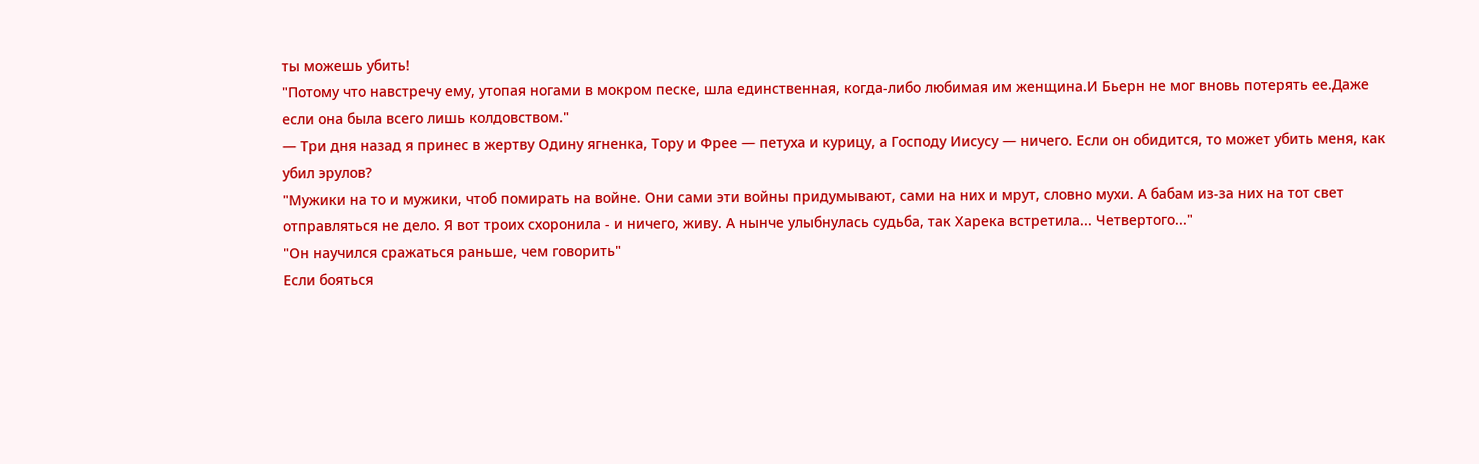ты можешь убить!
"Потому что навстречу ему, утопая ногами в мокром песке, шла единственная, когда-либо любимая им женщина.И Бьерн не мог вновь потерять ее.Даже если она была всего лишь колдовством."
— Три дня назад я принес в жертву Одину ягненка, Тору и Фрее — петуха и курицу, а Господу Иисусу — ничего. Если он обидится, то может убить меня, как убил эрулов?
"Мужики на то и мужики, чтоб помирать на войне. Они сами эти войны придумывают, сами на них и мрут, словно мухи. А бабам из-за них на тот свет отправляться не дело. Я вот троих схоронила - и ничего, живу. А нынче улыбнулась судьба, так Харека встретила... Четвертого..."
"Он научился сражаться раньше, чем говорить"
Если бояться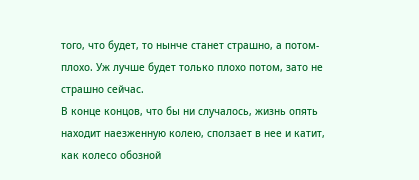того, что будет, то нынче станет страшно, а потом-плохо. Уж лучше будет только плохо потом, зато не страшно сейчас.
В конце концов, что бы ни случалось, жизнь опять находит наезженную колею, сползает в нее и катит, как колесо обозной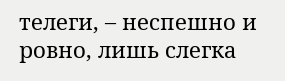телеги, – неспешно и ровно, лишь слегка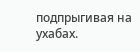подпрыгивая на ухабах.